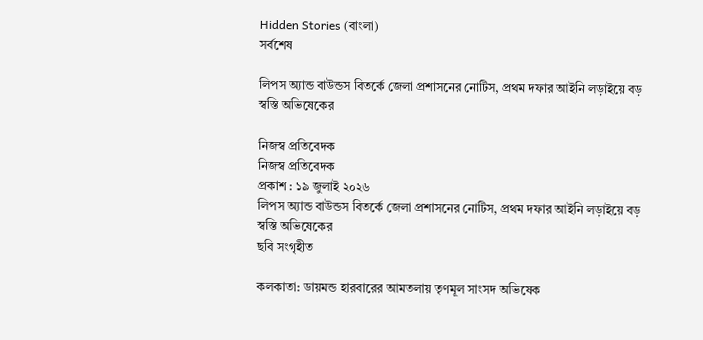Hidden Stories (বাংলা)
সর্বশেষ

লিপস অ্যান্ড বাউন্ডস বিতর্কে জেলা প্রশাসনের নোটিস, প্রথম দফার আইনি লড়াইয়ে বড় স্বস্তি অভিষেকের

নিজস্ব প্রতিবেদক
নিজস্ব প্রতিবেদক
প্রকাশ : ১৯ জুলাই ২০২৬
লিপস অ্যান্ড বাউন্ডস বিতর্কে জেলা প্রশাসনের নোটিস, প্রথম দফার আইনি লড়াইয়ে বড় স্বস্তি অভিষেকের
ছবি সংগৃহীত

কলকাতা: ডায়মন্ড হারবারের আমতলায় তৃণমূল সাংসদ অভিষেক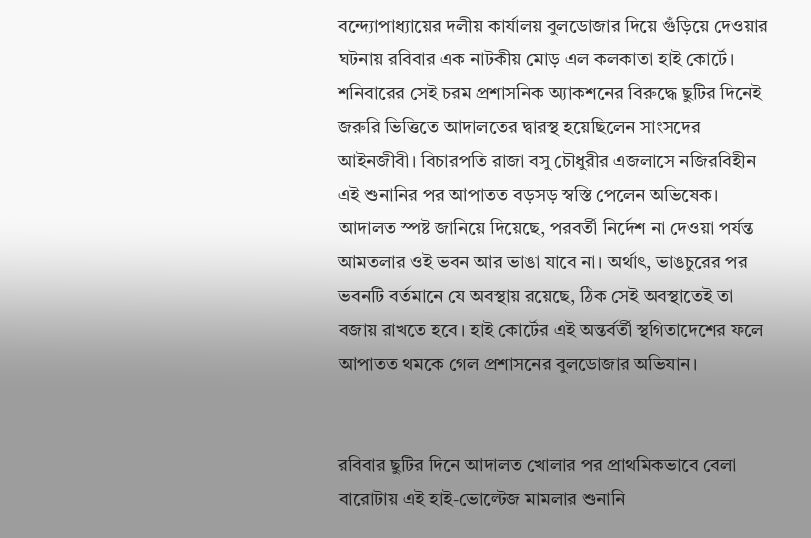বন্দ্যোপাধ্যায়ের দলীয় কার্যালয় বুলডোজার দিয়ে গুঁড়িয়ে দেওয়ার ঘটনায় রবিবার এক নাটকীয় মোড় এল কলকাতা হাই কোর্টে। শনিবারের সেই চরম প্রশাসনিক অ্যাকশনের বিরুদ্ধে ছুটির দিনেই জরুরি ভিত্তিতে আদালতের দ্বারস্থ হয়েছিলেন সাংসদের আইনজীবী। বিচারপতি রাজা বসু চৌধুরীর এজলাসে নজিরবিহীন এই শুনানির পর আপাতত বড়সড় স্বস্তি পেলেন অভিষেক। আদালত স্পষ্ট জানিয়ে দিয়েছে, পরবর্তী নির্দেশ না দেওয়া পর্যন্ত আমতলার ওই ভবন আর ভাঙা যাবে না। অর্থাৎ, ভাঙচুরের পর ভবনটি বর্তমানে যে অবস্থায় রয়েছে, ঠিক সেই অবস্থাতেই তা বজায় রাখতে হবে। হাই কোর্টের এই অন্তর্বর্তী স্থগিতাদেশের ফলে আপাতত থমকে গেল প্রশাসনের বুলডোজার অভিযান।


রবিবার ছুটির দিনে আদালত খোলার পর প্রাথমিকভাবে বেলা বারোটায় এই হাই-ভোল্টেজ মামলার শুনানি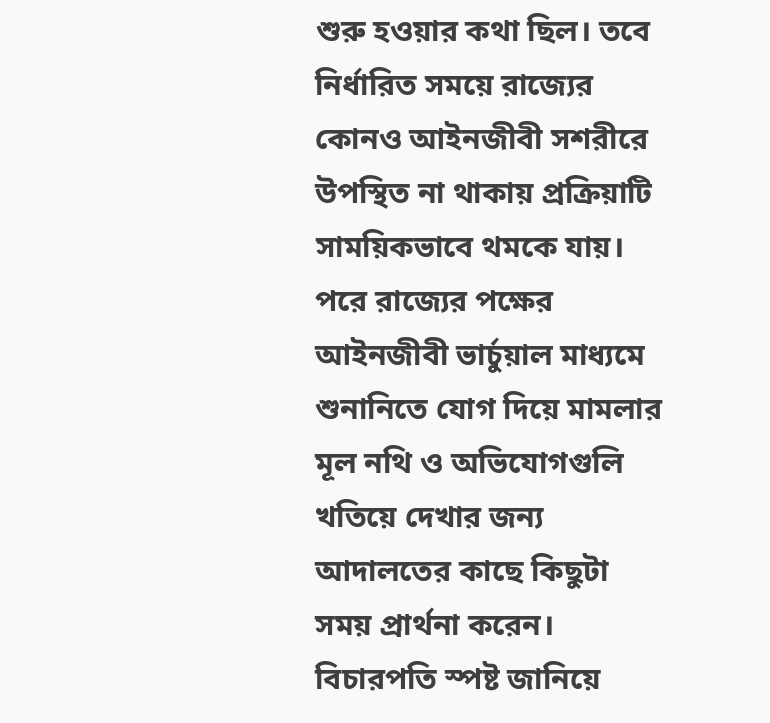শুরু হওয়ার কথা ছিল। তবে নির্ধারিত সময়ে রাজ্যের কোনও আইনজীবী সশরীরে উপস্থিত না থাকায় প্রক্রিয়াটি সাময়িকভাবে থমকে যায়। পরে রাজ্যের পক্ষের আইনজীবী ভার্চুয়াল মাধ্যমে শুনানিতে যোগ দিয়ে মামলার মূল নথি ও অভিযোগগুলি খতিয়ে দেখার জন্য আদালতের কাছে কিছুটা সময় প্রার্থনা করেন। বিচারপতি স্পষ্ট জানিয়ে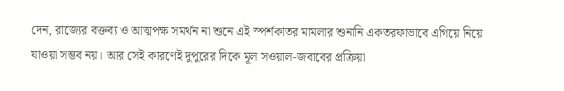দেন, রাজ্যের বক্তব্য ও আত্মপক্ষ সমর্থন না শুনে এই স্পর্শকাতর মামলার শুনানি একতরফাভাবে এগিয়ে নিয়ে যাওয়া সম্ভব নয়। আর সেই কারণেই দুপুরের দিকে মূল সওয়াল-জবাবের প্রক্রিয়া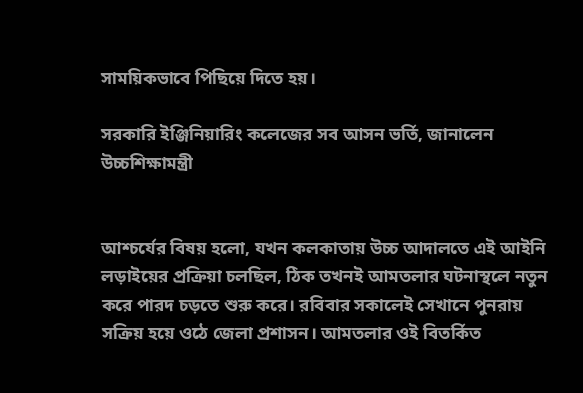সাময়িকভাবে পিছিয়ে দিতে হয়।

সরকারি ইঞ্জিনিয়ারিং কলেজের সব আসন ভর্তি, জানালেন উচ্চশিক্ষামন্ত্রী


আশ্চর্যের বিষয় হলো, যখন কলকাতায় উচ্চ আদালতে এই আইনি লড়াইয়ের প্রক্রিয়া চলছিল, ঠিক তখনই আমতলার ঘটনাস্থলে নতুন করে পারদ চড়তে শুরু করে। রবিবার সকালেই সেখানে পুনরায় সক্রিয় হয়ে ওঠে জেলা প্রশাসন। আমতলার ওই বিতর্কিত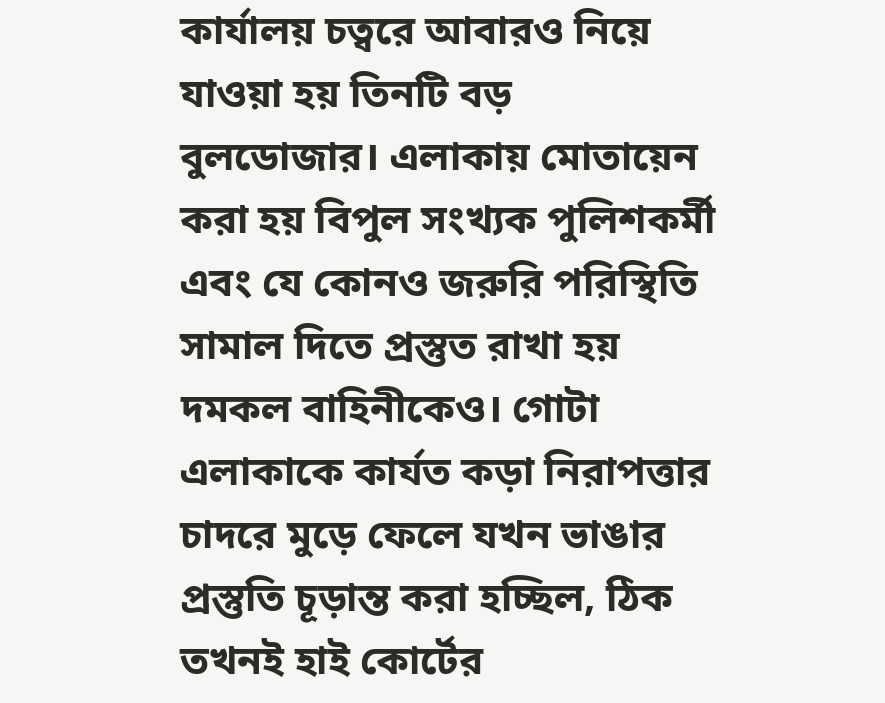কার্যালয় চত্বরে আবারও নিয়ে যাওয়া হয় তিনটি বড় বুলডোজার। এলাকায় মোতায়েন করা হয় বিপুল সংখ্যক পুলিশকর্মী এবং যে কোনও জরুরি পরিস্থিতি সামাল দিতে প্রস্তুত রাখা হয় দমকল বাহিনীকেও। গোটা এলাকাকে কার্যত কড়া নিরাপত্তার চাদরে মুড়ে ফেলে যখন ভাঙার প্রস্তুতি চূড়ান্ত করা হচ্ছিল, ঠিক তখনই হাই কোর্টের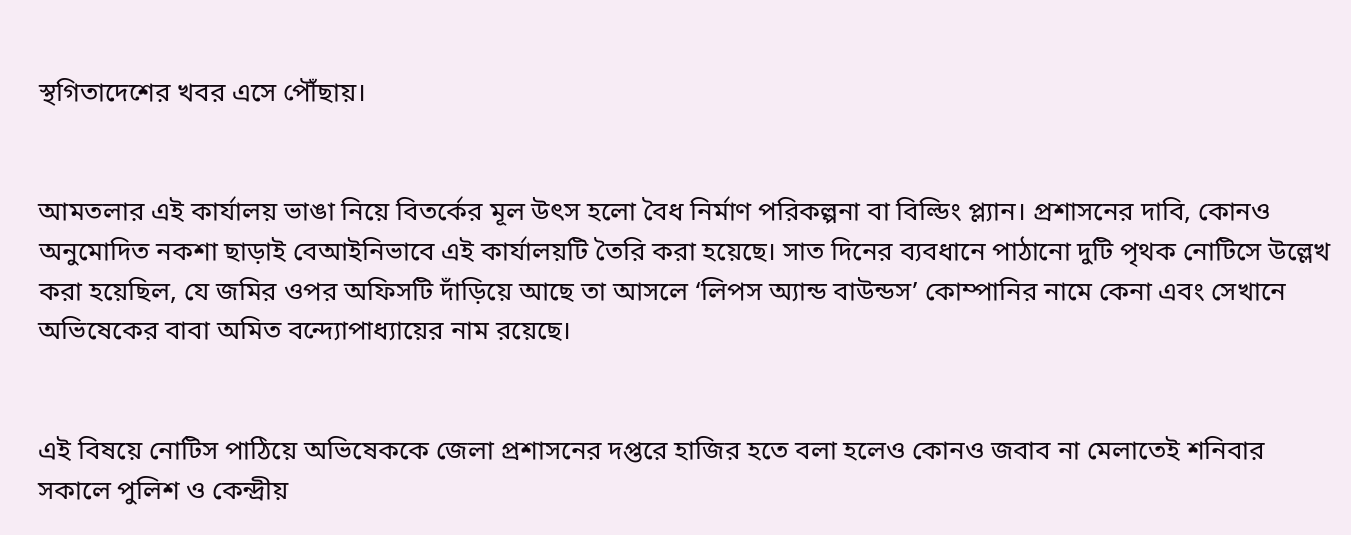স্থগিতাদেশের খবর এসে পৌঁছায়।


আমতলার এই কার্যালয় ভাঙা নিয়ে বিতর্কের মূল উৎস হলো বৈধ নির্মাণ পরিকল্পনা বা বিল্ডিং প্ল্যান। প্রশাসনের দাবি, কোনও অনুমোদিত নকশা ছাড়াই বেআইনিভাবে এই কার্যালয়টি তৈরি করা হয়েছে। সাত দিনের ব্যবধানে পাঠানো দুটি পৃথক নোটিসে উল্লেখ করা হয়েছিল, যে জমির ওপর অফিসটি দাঁড়িয়ে আছে তা আসলে ‘লিপস অ্যান্ড বাউন্ডস’ কোম্পানির নামে কেনা এবং সেখানে অভিষেকের বাবা অমিত বন্দ্যোপাধ্যায়ের নাম রয়েছে।


এই বিষয়ে নোটিস পাঠিয়ে অভিষেককে জেলা প্রশাসনের দপ্তরে হাজির হতে বলা হলেও কোনও জবাব না মেলাতেই শনিবার সকালে পুলিশ ও কেন্দ্রীয়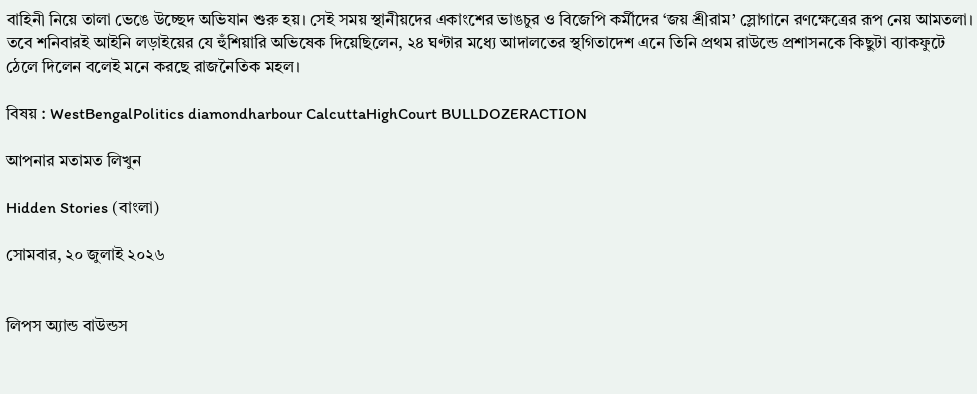বাহিনী নিয়ে তালা ভেঙে উচ্ছেদ অভিযান শুরু হয়। সেই সময় স্থানীয়দের একাংশের ভাঙচুর ও বিজেপি কর্মীদের ‘জয় শ্রীরাম’ স্লোগানে রণক্ষেত্রের রূপ নেয় আমতলা। তবে শনিবারই আইনি লড়াইয়ের যে হুঁশিয়ারি অভিষেক দিয়েছিলেন, ২৪ ঘণ্টার মধ্যে আদালতের স্থগিতাদেশ এনে তিনি প্রথম রাউন্ডে প্রশাসনকে কিছুটা ব্যাকফুটে ঠেলে দিলেন বলেই মনে করছে রাজনৈতিক মহল।

বিষয় : WestBengalPolitics diamondharbour CalcuttaHighCourt BULLDOZERACTION

আপনার মতামত লিখুন

Hidden Stories (বাংলা)

সোমবার, ২০ জুলাই ২০২৬


লিপস অ্যান্ড বাউন্ডস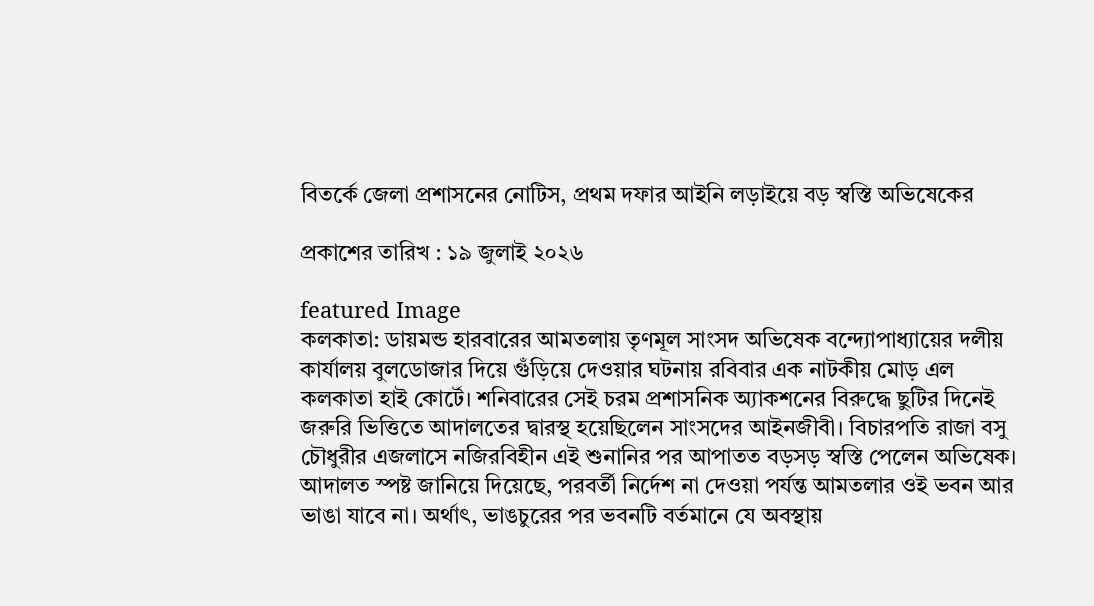বিতর্কে জেলা প্রশাসনের নোটিস, প্রথম দফার আইনি লড়াইয়ে বড় স্বস্তি অভিষেকের

প্রকাশের তারিখ : ১৯ জুলাই ২০২৬

featured Image
কলকাতা: ডায়মন্ড হারবারের আমতলায় তৃণমূল সাংসদ অভিষেক বন্দ্যোপাধ্যায়ের দলীয় কার্যালয় বুলডোজার দিয়ে গুঁড়িয়ে দেওয়ার ঘটনায় রবিবার এক নাটকীয় মোড় এল কলকাতা হাই কোর্টে। শনিবারের সেই চরম প্রশাসনিক অ্যাকশনের বিরুদ্ধে ছুটির দিনেই জরুরি ভিত্তিতে আদালতের দ্বারস্থ হয়েছিলেন সাংসদের আইনজীবী। বিচারপতি রাজা বসু চৌধুরীর এজলাসে নজিরবিহীন এই শুনানির পর আপাতত বড়সড় স্বস্তি পেলেন অভিষেক। আদালত স্পষ্ট জানিয়ে দিয়েছে, পরবর্তী নির্দেশ না দেওয়া পর্যন্ত আমতলার ওই ভবন আর ভাঙা যাবে না। অর্থাৎ, ভাঙচুরের পর ভবনটি বর্তমানে যে অবস্থায়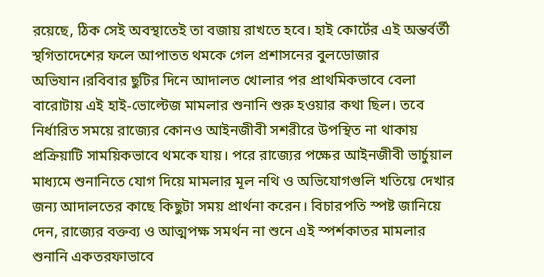রয়েছে, ঠিক সেই অবস্থাতেই তা বজায় রাখতে হবে। হাই কোর্টের এই অন্তর্বর্তী স্থগিতাদেশের ফলে আপাতত থমকে গেল প্রশাসনের বুলডোজার অভিযান।রবিবার ছুটির দিনে আদালত খোলার পর প্রাথমিকভাবে বেলা বারোটায় এই হাই-ভোল্টেজ মামলার শুনানি শুরু হওয়ার কথা ছিল। তবে নির্ধারিত সময়ে রাজ্যের কোনও আইনজীবী সশরীরে উপস্থিত না থাকায় প্রক্রিয়াটি সাময়িকভাবে থমকে যায়। পরে রাজ্যের পক্ষের আইনজীবী ভার্চুয়াল মাধ্যমে শুনানিতে যোগ দিয়ে মামলার মূল নথি ও অভিযোগগুলি খতিয়ে দেখার জন্য আদালতের কাছে কিছুটা সময় প্রার্থনা করেন। বিচারপতি স্পষ্ট জানিয়ে দেন, রাজ্যের বক্তব্য ও আত্মপক্ষ সমর্থন না শুনে এই স্পর্শকাতর মামলার শুনানি একতরফাভাবে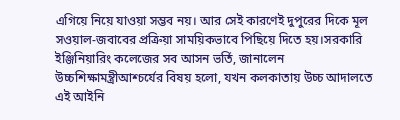এগিয়ে নিয়ে যাওয়া সম্ভব নয়। আর সেই কারণেই দুপুরের দিকে মূল সওয়াল-জবাবের প্রক্রিয়া সাময়িকভাবে পিছিয়ে দিতে হয়।সরকারি ইঞ্জিনিয়ারিং কলেজের সব আসন ভর্তি, জানালেন উচ্চশিক্ষামন্ত্রীআশ্চর্যের বিষয় হলো, যখন কলকাতায় উচ্চ আদালতে এই আইনি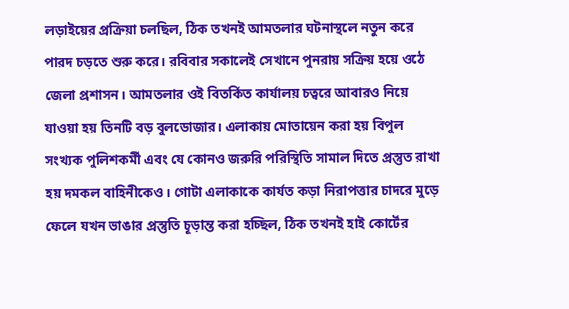লড়াইয়ের প্রক্রিয়া চলছিল, ঠিক তখনই আমতলার ঘটনাস্থলে নতুন করে পারদ চড়তে শুরু করে। রবিবার সকালেই সেখানে পুনরায় সক্রিয় হয়ে ওঠে জেলা প্রশাসন। আমতলার ওই বিতর্কিত কার্যালয় চত্বরে আবারও নিয়ে যাওয়া হয় তিনটি বড় বুলডোজার। এলাকায় মোতায়েন করা হয় বিপুল সংখ্যক পুলিশকর্মী এবং যে কোনও জরুরি পরিস্থিতি সামাল দিতে প্রস্তুত রাখা হয় দমকল বাহিনীকেও। গোটা এলাকাকে কার্যত কড়া নিরাপত্তার চাদরে মুড়ে ফেলে যখন ভাঙার প্রস্তুতি চূড়ান্ত করা হচ্ছিল, ঠিক তখনই হাই কোর্টের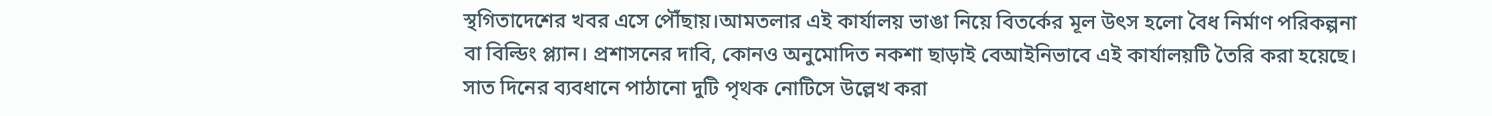স্থগিতাদেশের খবর এসে পৌঁছায়।আমতলার এই কার্যালয় ভাঙা নিয়ে বিতর্কের মূল উৎস হলো বৈধ নির্মাণ পরিকল্পনা বা বিল্ডিং প্ল্যান। প্রশাসনের দাবি, কোনও অনুমোদিত নকশা ছাড়াই বেআইনিভাবে এই কার্যালয়টি তৈরি করা হয়েছে। সাত দিনের ব্যবধানে পাঠানো দুটি পৃথক নোটিসে উল্লেখ করা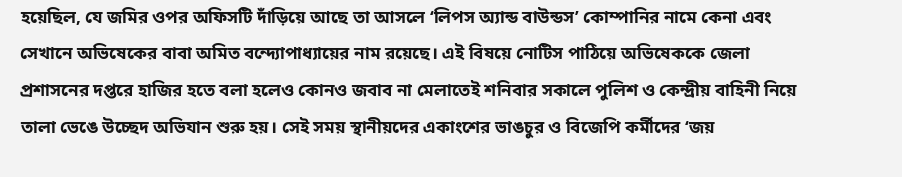হয়েছিল, যে জমির ওপর অফিসটি দাঁড়িয়ে আছে তা আসলে ‘লিপস অ্যান্ড বাউন্ডস’ কোম্পানির নামে কেনা এবং সেখানে অভিষেকের বাবা অমিত বন্দ্যোপাধ্যায়ের নাম রয়েছে। এই বিষয়ে নোটিস পাঠিয়ে অভিষেককে জেলা প্রশাসনের দপ্তরে হাজির হতে বলা হলেও কোনও জবাব না মেলাতেই শনিবার সকালে পুলিশ ও কেন্দ্রীয় বাহিনী নিয়ে তালা ভেঙে উচ্ছেদ অভিযান শুরু হয়। সেই সময় স্থানীয়দের একাংশের ভাঙচুর ও বিজেপি কর্মীদের ‘জয়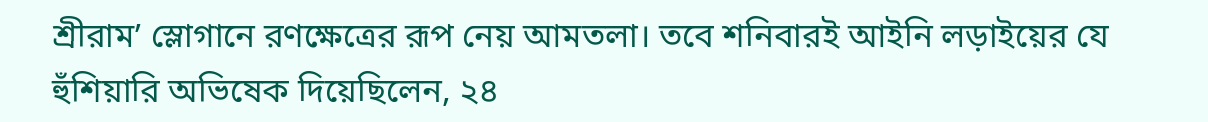শ্রীরাম’ স্লোগানে রণক্ষেত্রের রূপ নেয় আমতলা। তবে শনিবারই আইনি লড়াইয়ের যে হুঁশিয়ারি অভিষেক দিয়েছিলেন, ২৪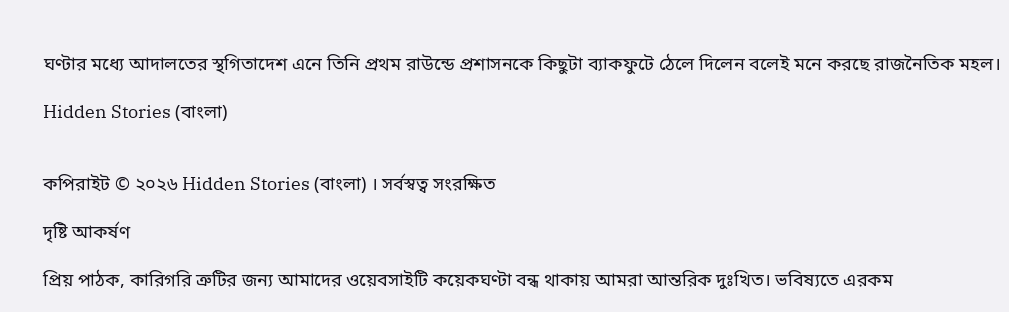ঘণ্টার মধ্যে আদালতের স্থগিতাদেশ এনে তিনি প্রথম রাউন্ডে প্রশাসনকে কিছুটা ব্যাকফুটে ঠেলে দিলেন বলেই মনে করছে রাজনৈতিক মহল।

Hidden Stories (বাংলা)


কপিরাইট © ২০২৬ Hidden Stories (বাংলা) । সর্বস্বত্ব সংরক্ষিত

দৃষ্টি আকর্ষণ

প্রিয় পাঠক, কারিগরি ত্রুটির জন্য আমাদের ওয়েবসাইটি কয়েকঘণ্টা বন্ধ থাকায় আমরা আন্তরিক দুঃখিত। ভবিষ্যতে এরকম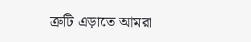ত্রুটি এড়াতে আমরা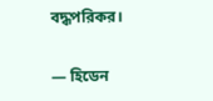বদ্ধপরিকর।

— হিডেন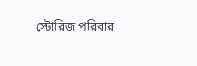স্টোরিজ পরিবার